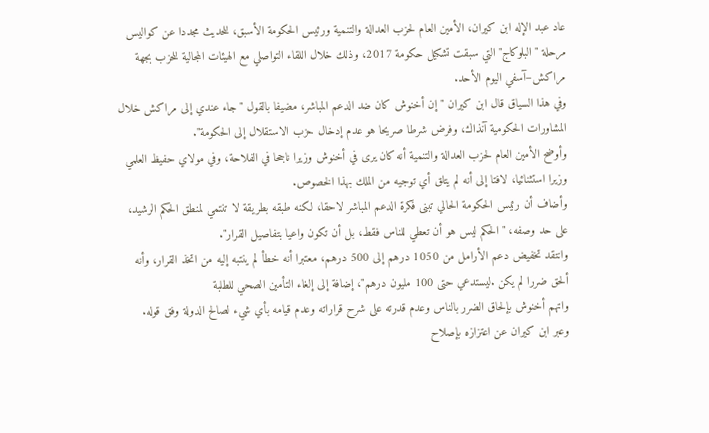عاد عبد الإله ابن كيران، الأمين العام لحزب العدالة والتنمية ورئيس الحكومة الأسبق، للحديث مجددا عن كواليس مرحلة "البلوكاج" التي سبقت تشكيل حكومة 2017، وذلك خلال اللقاء التواصلي مع الهيئات المجالية للحزب بجهة مراكش–آسفي اليوم الأحد.
وفي هذا السياق قال ابن كيران "إن أخنوش كان ضد الدعم المباشر، مضيفا بالقول "جاء عندي إلى مراكش خلال المشاورات الحكومية آنذاك، وفرض شرطا صريحا هو عدم إدخال حزب الاستقلال إلى الحكومة".
وأوضح الأمين العام لحزب العدالة والتنمية أنه كان يرى في أخنوش وزيرا ناجحا في الفلاحة، وفي مولاي حفيظ العلمي وزيرا استثنائيا، لافتا إلى أنه لم يتلق أي توجيه من الملك بهذا الخصوص.
وأضاف أن رئيس الحكومة الحالي تبنى فكرة الدعم المباشر لاحقا، لكنه طبقه بطريقة لا تنتمي لمنطق الحكم الرشيد، على حد وصفه، "الحكم ليس هو أن تعطي للناس فقط، بل أن تكون واعيا بتفاصيل القرار".
وانتقد تخفيض دعم الأرامل من 1050 درهم إلى 500 درهم، معتبرا أنه خطأ لم ينتبه إليه من اتخذ القرار، وأنه ألحق ضررا لم يكن .ليستدعي حتى 100 مليون درهم"، إضافة إلى إلغاء التأمين الصحي للطلبة
واتهم أخنوش بإلحاق الضرر بالناس وعدم قدرته على شرح قراراته وعدم قيامه بأي شيء لصالح الدولة وفق قوله.
وعبر ابن كيران عن اعتزازه بإصلاح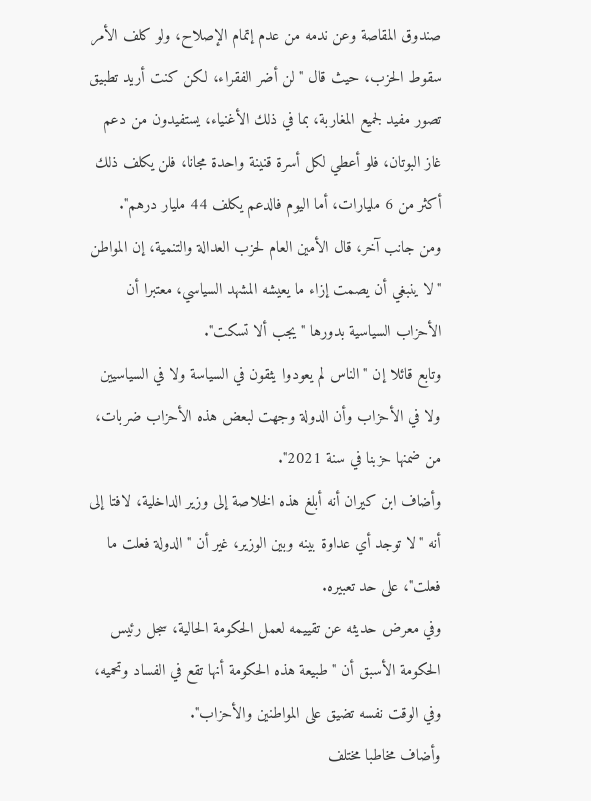صندوق المقاصة وعن ندمه من عدم إتمام الإصلاح، ولو كلف الأمر سقوط الحزب، حيث قال "لن أضر الفقراء، لكن كنت أريد تطبيق تصور مفيد لجميع المغاربة، بما في ذلك الأغنياء، يستفيدون من دعم غاز البوتان، فلو أعطي لكل أسرة قنينة واحدة مجانا، فلن يكلف ذلك أكثر من 6 مليارات، أما اليوم فالدعم يكلف 44 مليار درهم".
ومن جانب آخر، قال الأمين العام لحزب العدالة والتنمية، إن المواطن "لا ينبغي أن يصمت إزاء ما يعيشه المشهد السياسي، معتبرا أن الأحزاب السياسية بدورها "يجب ألا تسكت".
وتابع قائلا إن "الناس لم يعودوا يثقون في السياسة ولا في السياسيين ولا في الأحزاب وأن الدولة وجهت لبعض هذه الأحزاب ضربات، من ضمنها حزبنا في سنة 2021".
وأضاف ابن كيران أنه أبلغ هذه الخلاصة إلى وزير الداخلية، لافتا إلى أنه "لا توجد أي عداوة بينه وبين الوزير، غير أن "الدولة فعلت ما فعلت"، على حد تعبيره.
وفي معرض حديثه عن تقييمه لعمل الحكومة الحالية، سجل رئيس الحكومة الأسبق أن "طبيعة هذه الحكومة أنها تقع في الفساد وتحميه، وفي الوقت نفسه تضيق على المواطنين والأحزاب".
وأضاف مخاطبا مختلف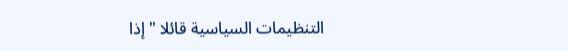التنظيمات السياسية قائلا "إذا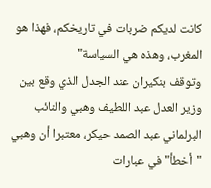كانت لديكم ضربات في تاريخكم، فهذا هو المغرب، وهذه هي السياسة"
وتوقف بنكيران عند الجدل الذي وقع بين وزير العدل عبد اللطيف وهبي والنائب البرلماني عبد الصمد حيكر، معتبرا أن وهبي "أخطأ" في عبارات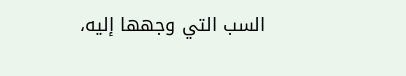السب التي وجهها إليه،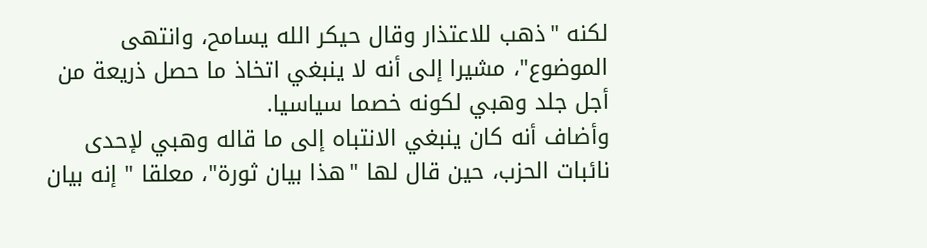لكنه "ذهب للاعتذار وقال حيكر الله يسامح، وانتهى الموضوع"، مشيرا إلى أنه لا ينبغي اتخاذ ما حصل ذريعة من أجل جلد وهبي لكونه خصما سياسيا.
وأضاف أنه كان ينبغي الانتباه إلى ما قاله وهبي لإحدى نائبات الحزب، حين قال لها "هذا بيان ثورة"، معلقا " إنه بيان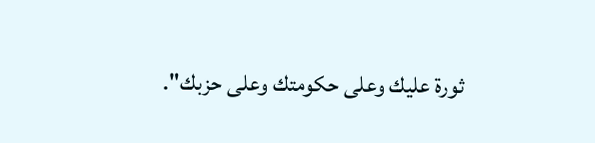ثورة عليك وعلى حكومتك وعلى حزبك".